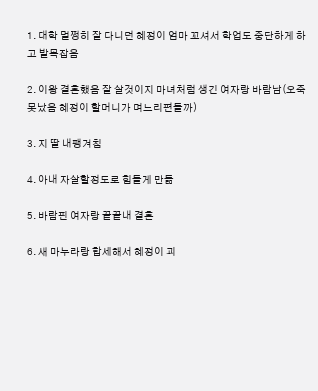1. 대학 멀쩡히 잘 다니던 혜정이 엄마 꼬셔서 학업도 중단하게 하고 발목잡음

2. 이왕 결혼했음 잘 살것이지 마녀처럼 생긴 여자랑 바람남(오죽 못났음 혜정이 할머니가 며느리편들까)

3. 지 딸 내팽겨침

4. 아내 자살할정도로 힘들게 만듦

5. 바람핀 여자랑 끝끝내 결혼

6. 새 마누라랑 합세해서 혜정이 괴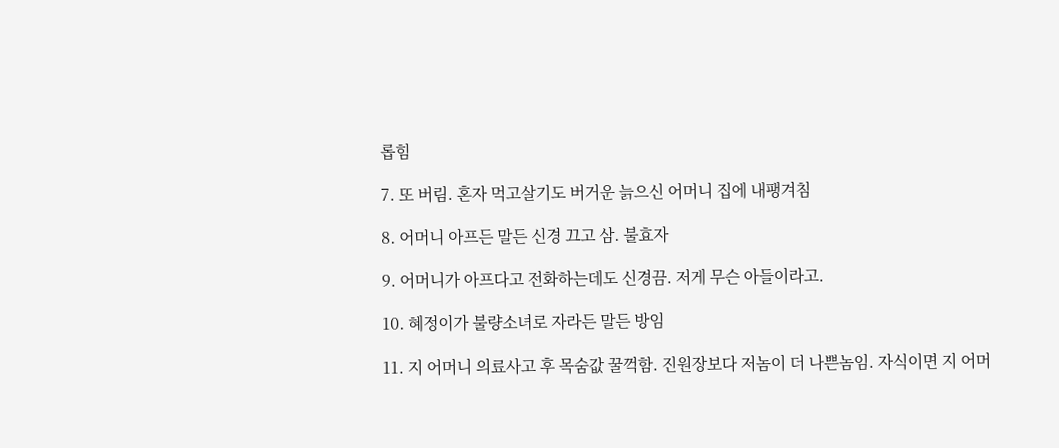롭힘

7. 또 버림. 혼자 먹고살기도 버거운 늙으신 어머니 집에 내팽겨침

8. 어머니 아프든 말든 신경 끄고 삼. 불효자

9. 어머니가 아프다고 전화하는데도 신경끔. 저게 무슨 아들이라고.

10. 혜정이가 불량소녀로 자라든 말든 방임

11. 지 어머니 의료사고 후 목숨값 꿀꺽함. 진원장보다 저놈이 더 나쁜놈임. 자식이면 지 어머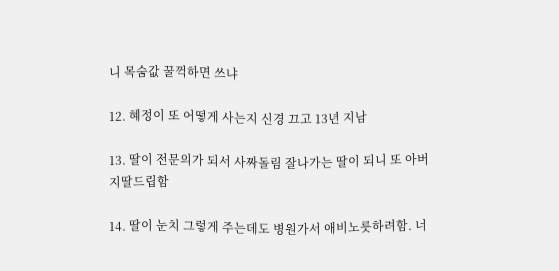니 목숨값 꿀꺽하면 쓰냐

12. 혜정이 또 어떻게 사는지 신경 끄고 13년 지남

13. 딸이 전문의가 되서 사짜돌림 잘나가는 딸이 되니 또 아버지딸드립함

14. 딸이 눈치 그렇게 주는데도 병원가서 애비노릇하려함. 너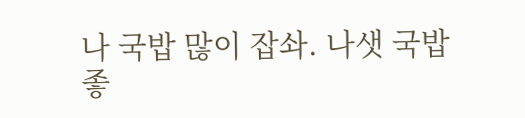나 국밥 많이 잡솨. 나샛 국밥 좋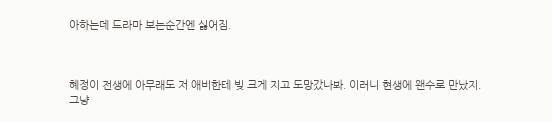아하는데 드라마 보는순간엔 싫어짐.



혜정이 전생에 아무래도 저 애비한테 빚 크게 지고 도망갔나봐. 이러니 현생에 왠수로 만났지.
그냥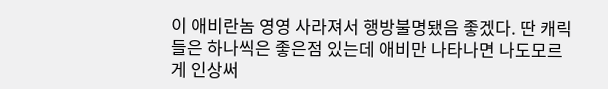이 애비란놈 영영 사라져서 행방불명됐음 좋겠다. 딴 캐릭들은 하나씩은 좋은점 있는데 애비만 나타나면 나도모르게 인상써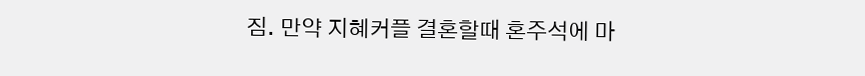짐. 만약 지혜커플 결혼할때 혼주석에 마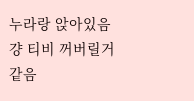누라랑 앉아있음 걍 티비 꺼버릴거같음